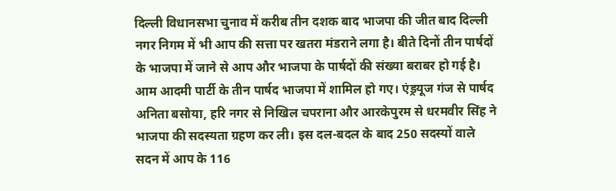दिल्ली विधानसभा चुनाव में करीब तीन दशक बाद भाजपा की जीत बाद दिल्ली नगर निगम में भी आप की सत्ता पर खतरा मंडराने लगा है। बीते दिनों तीन पार्षदों के भाजपा में जाने से आप और भाजपा के पार्षदों की संख्या बराबर हो गई है। आम आदमी पार्टी के तीन पार्षद भाजपा में शामिल हो गए। एंड्रयूज गंज से पार्षद अनिता बसोया, हरि नगर से निखिल चपराना और आरकेपुरम से धरमवीर सिंह ने भाजपा की सदस्यता ग्रहण कर ली। इस दल-बदल के बाद 250 सदस्यों वाले सदन में आप के 116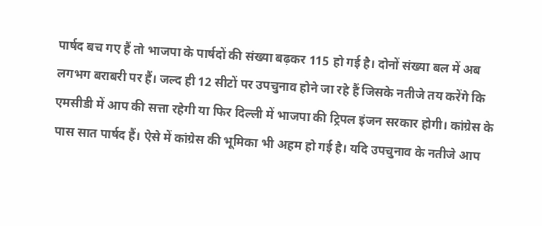पार्षद बच गए हैं तो भाजपा के पार्षदों की संख्या बढ़कर 115 हो गई है। दोनों संख्या बल में अब लगभग बराबरी पर हैं। जल्द ही 12 सीटों पर उपचुनाव होने जा रहे हैं जिसके नतीजे तय करेंगे कि एमसीडी में आप की सत्ता रहेगी या फिर दिल्ली में भाजपा की ट्रिपल इंजन सरकार होगी। कांग्रेस के पास सात पार्षद हैं। ऐसे में कांग्रेस की भूमिका भी अहम हो गई है। यदि उपचुनाव के नतीजे आप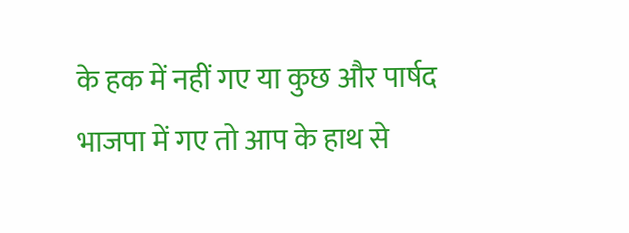के हक में नहीं गए या कुछ और पार्षद भाजपा में गए तो आप के हाथ से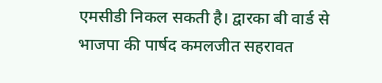एमसीडी निकल सकती है। द्वारका बी वार्ड से भाजपा की पार्षद कमलजीत सहरावत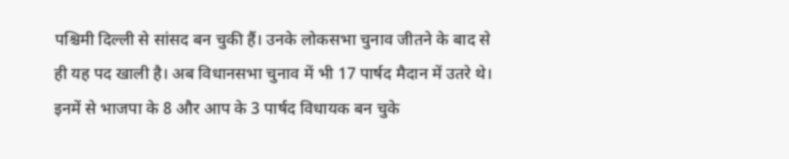पश्चिमी दिल्ली से सांसद बन चुकी हैं। उनके लोकसभा चुनाव जीतने के बाद से ही यह पद खाली है। अब विधानसभा चुनाव में भी 17 पार्षद मैदान में उतरे थे। इनमें से भाजपा के 8 और आप के 3 पार्षद विधायक बन चुके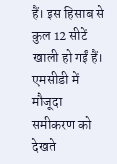हैं। इस हिसाब से कुल 12 सीटें खाली हो गईं हैं। एमसीडी में मौजूदा समीकरण को देखते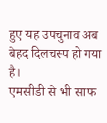हुए यह उपचुनाव अब बेहद दिलचस्प हो गया है।
एमसीडी से भी साफ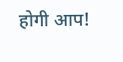होगी आप!